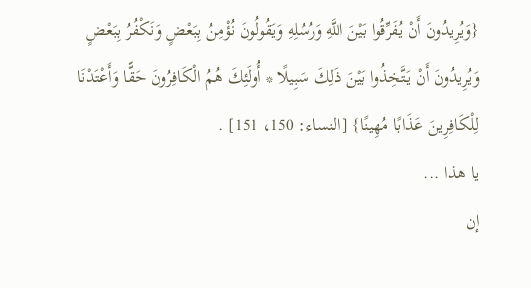{وَيُرِيدُونَ أَنْ يُفَرِّقُوا بَيْنَ اللَّهِ وَرُسُلِهِ وَيَقُولُونَ نُؤْمِنُ بِبَعْضٍ وَنَكْفُرُ بِبَعْضٍ وَيُرِيدُونَ أَنْ يَتَّخِذُوا بَيْنَ ذَلِكَ سَبِيلًا * أُولَئِكَ هُمُ الْكَافِرُونَ حَقًّا وَأَعْتَدْنَا لِلْكَافِرِينَ عَذَابًا مُهِينًا} [النساء: 150، 151] .
يا هذا ...
إن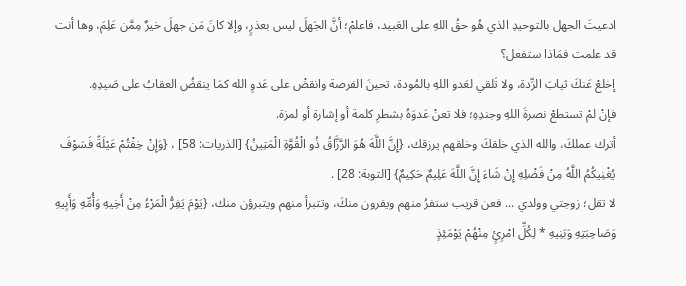ادعيتَ الجهل بالتوحيدِ الذي هُو حقُ اللهِ على العَبيد، فاعلمْ؛ أنَّ الجَهلَ ليس بعذرٍ، وإلا كانَ مَن جهلَ خيرٌ مِمَّن عَلِمَ، وها أنت قد علمت فمَاذا ستفعل؟
إخلعْ عَنكَ ثيابَ الرِّدة، ولا تَلقي لعَدو اللهِ بالمُودة، تحينَ الفرصة وانقضْ على عَدوِ الله كمَا ينقضُ العقابُ على صَيدِهِ.
فإنْ لمْ تستطعْ نصرةَ اللهِ وجندِهِ؛ فلا تعنْ عَدوَهُ بشطرِ كلمة أو إشارة أو لمزة.
أترك عملكَ، والله الذي خلقكَ وخلقهم يرزقك، {إِنَّ اللَّهَ هُوَ الرَّزَّاقُ ذُو الْقُوَّةِ الْمَتِينُ} [الذريات: 58] ، {وَإِنْ خِفْتُمْ عَيْلَةً فَسَوْفَ يُغْنِيكُمُ اللَّهُ مِنْ فَضْلِهِ إِنْ شَاءَ إِنَّ اللَّهَ عَلِيمٌ حَكِيمٌ} [التوبة: 28] .
لا تقل؛ زوجتي وولدي ... فعن قريب ستفرُ منهم ويفرون منكَ، وتتبرأ منهم ويتبرؤن منك، {يَوْمَ يَفِرُّ الْمَرْءُ مِنْ أَخِيهِ وَأُمِّهِ وَأَبِيهِ وَصَاحِبَتِهِ وَبَنِيهِ * لِكُلِّ امْرِئٍ مِنْهُمْ يَوْمَئِذٍ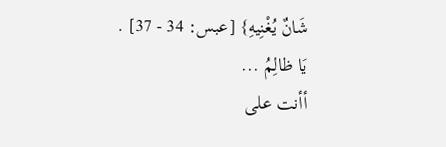شَانٌ يُغْنِيهِ} [عبس: 34 - 37] .
يَا ظالِمُ ...
أأنت على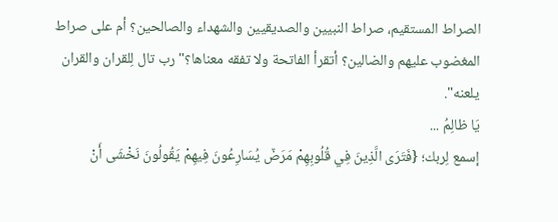الصراط المستقيم، صراط النبيين والصديقيين والشهداء والصالحين؟ أم على صراط المغضوب عليهم والضالين؟ أتقرأ الفاتحة ولا تفقه معناها؟"رب تال لِلقران والقران يلعنه".
يَا ظالِمُ ...
إسمع لِربك؛ {فَتَرَى الَّذِينَ فِي قُلُوبِهِمْ مَرَضٌ يُسَارِعُونَ فِيهِمْ يَقُولُونَ نَخْشَى أَنْ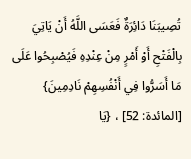تُصِيبَنَا دَائِرَةٌ فَعَسَى اللَّهُ أَنْ يَاتِيَ بِالْفَتْحِ أَوْ أَمْرٍ مِنْ عِنْدِهِ فَيُصْبِحُوا عَلَى مَا أَسَرُّوا فِي أَنْفُسِهِمْ نَادِمِينَ} [المائدة: 52] ، {يَا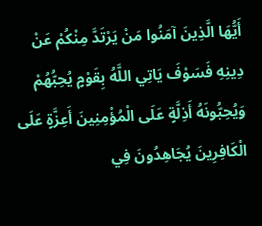أَيُّهَا الَّذِينَ آمَنُوا مَنْ يَرْتَدَّ مِنْكُمْ عَنْ دِينِهِ فَسَوْفَ يَاتِي اللَّهُ بِقَوْمٍ يُحِبُّهُمْ وَيُحِبُّونَهُ أَذِلَّةٍ عَلَى الْمُؤْمِنِينَ أَعِزَّةٍ عَلَى الْكَافِرِينَ يُجَاهِدُونَ فِي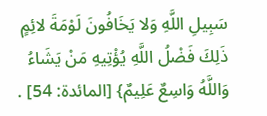سَبِيلِ اللَّهِ وَلا يَخَافُونَ لَوْمَةَ لائِمٍ ذَلِكَ فَضْلُ اللَّهِ يُؤْتِيهِ مَنْ يَشَاءُ وَاللَّهُ وَاسِعٌ عَلِيمٌ} [المائدة: 54] .